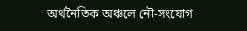অর্থনৈতিক অঞ্চলে নৌ-সংযোগ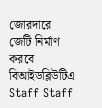জোরদারে জেটি নির্মাণ করবে বিআইডব্লিউটিএ Staff Staff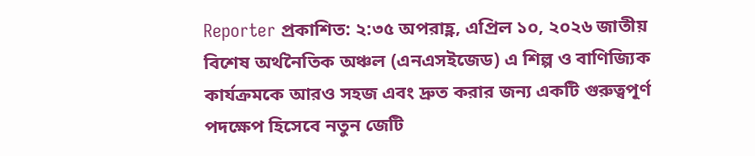Reporter প্রকাশিত: ২:৩৫ অপরাহ্ণ, এপ্রিল ১০, ২০২৬ জাতীয় বিশেষ অর্থনৈতিক অঞ্চল (এনএসইজেড) এ শিল্প ও বাণিজ্যিক কার্যক্রমকে আরও সহজ এবং দ্রুত করার জন্য একটি গুরুত্বপূর্ণ পদক্ষেপ হিসেবে নতুন জেটি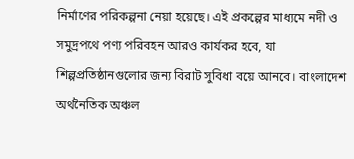নির্মাণের পরিকল্পনা নেয়া হয়েছে। এই প্রকল্পের মাধ্যমে নদী ও সমুদ্রপথে পণ্য পরিবহন আরও কার্যকর হবে, যা শিল্পপ্রতিষ্ঠানগুলোর জন্য বিরাট সুবিধা বয়ে আনবে। বাংলাদেশ অর্থনৈতিক অঞ্চল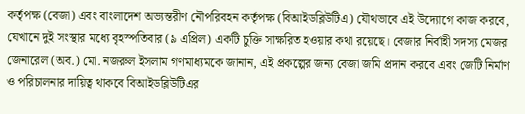কর্তৃপক্ষ (বেজা) এবং বাংলাদেশ অভ্যন্তরীণ নৌপরিবহন কর্তৃপক্ষ (বিআইডব্লিউটিএ) যৌথভাবে এই উদ্যোগে কাজ করবে, যেখানে দুই সংস্থার মধ্যে বৃহস্পতিবার (৯ এপ্রিল) একটি চুক্তি সাক্ষরিত হওয়ার কথা রয়েছে। বেজার নির্বাহী সদস্য মেজর জেনারেল (অব.) মো. নজরুল ইসলাম গণমাধ্যমকে জানান, এই প্রকল্পের জন্য বেজা জমি প্রদান করবে এবং জেটি নির্মাণ ও পরিচালনার দায়িত্ব থাকবে বিআইডব্লিউটিএর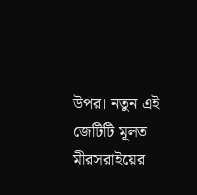উপর। নতুন এই জেটিটি মূলত মীরসরাইয়ের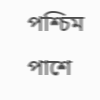পশ্চিম পাশে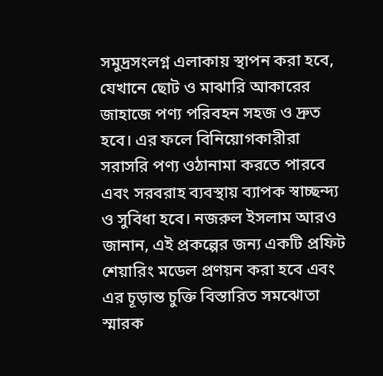সমুদ্রসংলগ্ন এলাকায় স্থাপন করা হবে, যেখানে ছোট ও মাঝারি আকারের জাহাজে পণ্য পরিবহন সহজ ও দ্রুত হবে। এর ফলে বিনিয়োগকারীরা সরাসরি পণ্য ওঠানামা করতে পারবে এবং সরবরাহ ব্যবস্থায় ব্যাপক স্বাচ্ছন্দ্য ও সুবিধা হবে। নজরুল ইসলাম আরও জানান, এই প্রকল্পের জন্য একটি প্রফিট শেয়ারিং মডেল প্রণয়ন করা হবে এবং এর চূড়ান্ত চুক্তি বিস্তারিত সমঝোতা স্মারক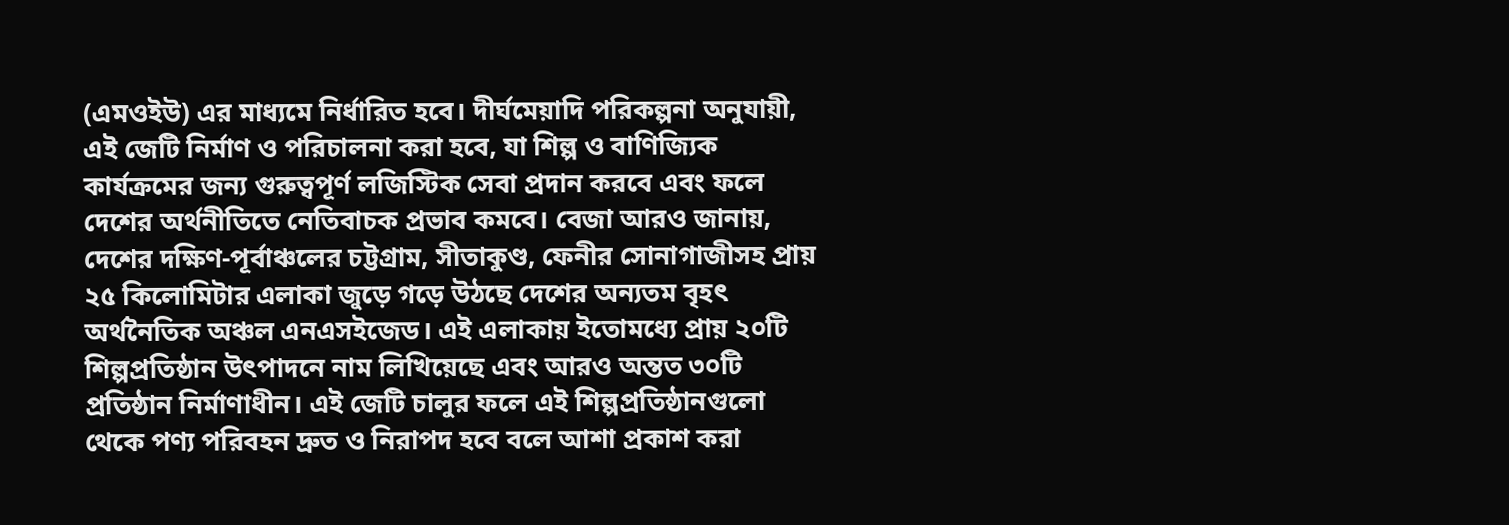(এমওইউ) এর মাধ্যমে নির্ধারিত হবে। দীর্ঘমেয়াদি পরিকল্পনা অনুযায়ী, এই জেটি নির্মাণ ও পরিচালনা করা হবে, যা শিল্প ও বাণিজ্যিক কার্যক্রমের জন্য গুরুত্বপূর্ণ লজিস্টিক সেবা প্রদান করবে এবং ফলে দেশের অর্থনীতিতে নেতিবাচক প্রভাব কমবে। বেজা আরও জানায়, দেশের দক্ষিণ-পূর্বাঞ্চলের চট্টগ্রাম, সীতাকুণ্ড, ফেনীর সোনাগাজীসহ প্রায় ২৫ কিলোমিটার এলাকা জুড়ে গড়ে উঠছে দেশের অন্যতম বৃহৎ অর্থনৈতিক অঞ্চল এনএসইজেড। এই এলাকায় ইতোমধ্যে প্রায় ২০টি শিল্পপ্রতিষ্ঠান উৎপাদনে নাম লিখিয়েছে এবং আরও অন্তত ৩০টি প্রতিষ্ঠান নির্মাণাধীন। এই জেটি চালুর ফলে এই শিল্পপ্রতিষ্ঠানগুলো থেকে পণ্য পরিবহন দ্রুত ও নিরাপদ হবে বলে আশা প্রকাশ করা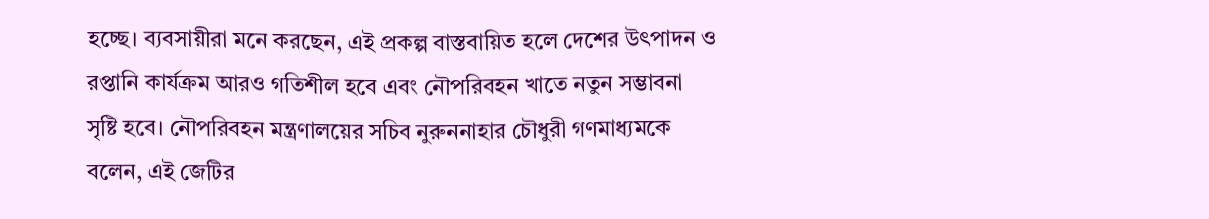হচ্ছে। ব্যবসায়ীরা মনে করছেন, এই প্রকল্প বাস্তবায়িত হলে দেশের উৎপাদন ও রপ্তানি কার্যক্রম আরও গতিশীল হবে এবং নৌপরিবহন খাতে নতুন সম্ভাবনা সৃষ্টি হবে। নৌপরিবহন মন্ত্রণালয়ের সচিব নুরুননাহার চৌধুরী গণমাধ্যমকে বলেন, এই জেটির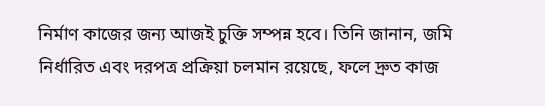নির্মাণ কাজের জন্য আজই চুক্তি সম্পন্ন হবে। তিনি জানান, জমি নির্ধারিত এবং দরপত্র প্রক্রিয়া চলমান রয়েছে, ফলে দ্রুত কাজ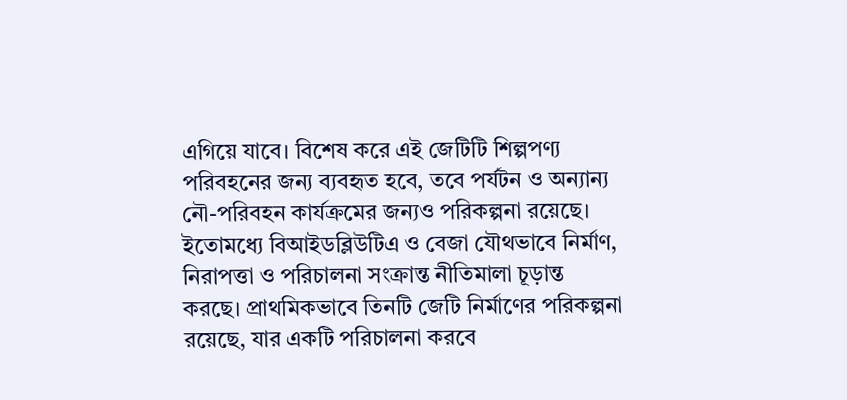এগিয়ে যাবে। বিশেষ করে এই জেটিটি শিল্পপণ্য পরিবহনের জন্য ব্যবহৃত হবে, তবে পর্যটন ও অন্যান্য নৌ-পরিবহন কার্যক্রমের জন্যও পরিকল্পনা রয়েছে। ইতোমধ্যে বিআইডব্লিউটিএ ও বেজা যৌথভাবে নির্মাণ, নিরাপত্তা ও পরিচালনা সংক্রান্ত নীতিমালা চূড়ান্ত করছে। প্রাথমিকভাবে তিনটি জেটি নির্মাণের পরিকল্পনা রয়েছে, যার একটি পরিচালনা করবে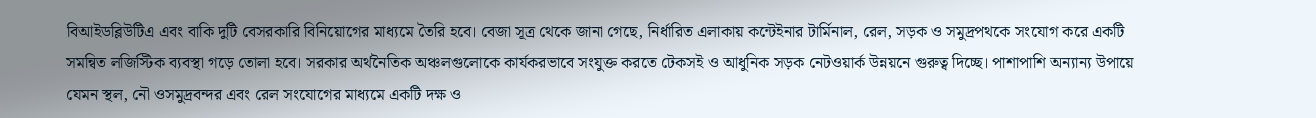বিআইডব্লিউটিএ এবং বাকি দুটি বেসরকারি বিনিয়োগের মাধ্যমে তৈরি হবে। বেজা সূত্র থেকে জানা গেছে, নির্ধারিত এলাকায় কন্টেইনার টার্মিনাল, রেল, সড়ক ও সমুদ্রপথকে সংযোগ করে একটি সমন্বিত লজিস্টিক ব্যবস্থা গড়ে তোলা হবে। সরকার অর্থনৈতিক অঞ্চলগুলোকে কার্যকরভাবে সংযুক্ত করতে টেকসই ও আধুনিক সড়ক নেটওয়ার্ক উন্নয়নে গুরুত্ব দিচ্ছে। পাশাপাশি অন্যান্য উপায়ে যেমন স্থল, নৌ ওসমুদ্রবন্দর এবং রেল সংযোগের মাধ্যমে একটি দক্ষ ও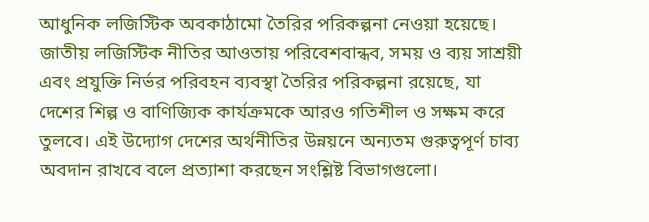আধুনিক লজিস্টিক অবকাঠামো তৈরির পরিকল্পনা নেওয়া হয়েছে। জাতীয় লজিস্টিক নীতির আওতায় পরিবেশবান্ধব, সময় ও ব্যয় সাশ্রয়ী এবং প্রযুক্তি নির্ভর পরিবহন ব্যবস্থা তৈরির পরিকল্পনা রয়েছে, যা দেশের শিল্প ও বাণিজ্যিক কার্যক্রমকে আরও গতিশীল ও সক্ষম করে তুলবে। এই উদ্যোগ দেশের অর্থনীতির উন্নয়নে অন্যতম গুরুত্বপূর্ণ চাব্য অবদান রাখবে বলে প্রত্যাশা করছেন সংশ্লিষ্ট বিভাগগুলো।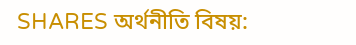SHARES অর্থনীতি বিষয়: